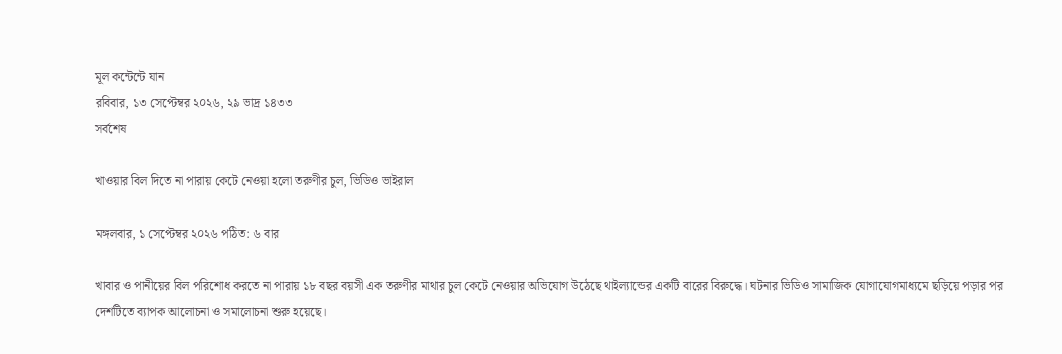মূল কন্টেন্টে যান
রবিবার, ১৩ সেপ্টেম্বর ২০২৬, ২৯ ভাদ্র ১৪৩৩
সর্বশেষ

খাওয়ার বিল দিতে না পারায় কেটে নেওয়া হলো তরুণীর চুল, ভিডিও ভাইরাল

মঙ্গলবার, ১ সেপ্টেম্বর ২০২৬ পঠিত: ৬ বার

খাবার ও পানীয়ের বিল পরিশোধ করতে না পারায় ১৮ বছর বয়সী এক তরুণীর মাথার চুল কেটে নেওয়ার অভিযোগ উঠেছে থাইল্যান্ডের একটি বারের বিরুদ্ধে। ঘটনার ভিডিও সামাজিক যোগাযোগমাধ্যমে ছড়িয়ে পড়ার পর দেশটিতে ব্যাপক আলোচনা ও সমালোচনা শুরু হয়েছে।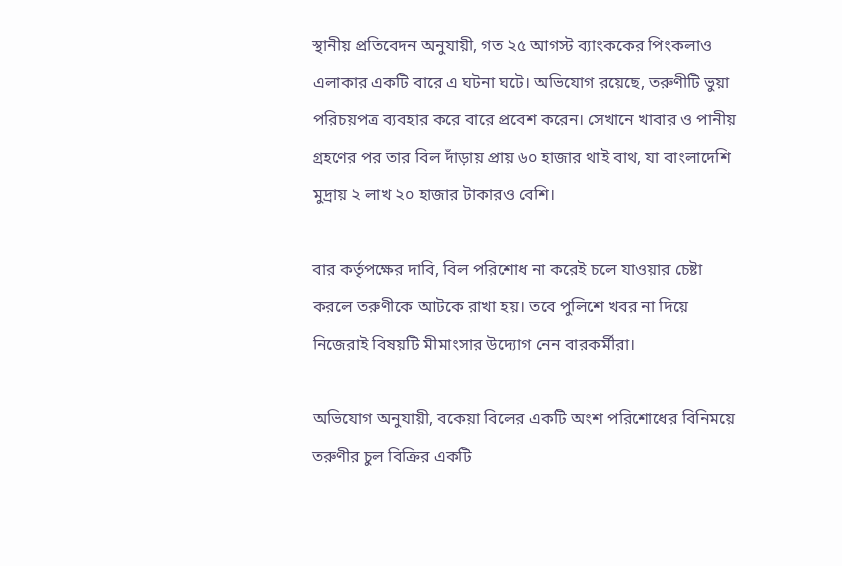স্থানীয় প্রতিবেদন অনুযায়ী, গত ২৫ আগস্ট ব্যাংককের পিংকলাও এলাকার একটি বারে এ ঘটনা ঘটে। অভিযোগ রয়েছে, তরুণীটি ভুয়া পরিচয়পত্র ব্যবহার করে বারে প্রবেশ করেন। সেখানে খাবার ও পানীয় গ্রহণের পর তার বিল দাঁড়ায় প্রায় ৬০ হাজার থাই বাথ, যা বাংলাদেশি মুদ্রায় ২ লাখ ২০ হাজার টাকারও বেশি।

বার কর্তৃপক্ষের দাবি, বিল পরিশোধ না করেই চলে যাওয়ার চেষ্টা করলে তরুণীকে আটকে রাখা হয়। তবে পুলিশে খবর না দিয়ে নিজেরাই বিষয়টি মীমাংসার উদ্যোগ নেন বারকর্মীরা।

অভিযোগ অনুযায়ী, বকেয়া বিলের একটি অংশ পরিশোধের বিনিময়ে তরুণীর চুল বিক্রির একটি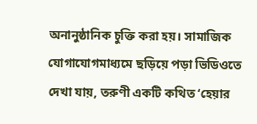অনানুষ্ঠানিক চুক্তি করা হয়। সামাজিক যোগাযোগমাধ্যমে ছড়িয়ে পড়া ভিডিওতে দেখা যায়, তরুণী একটি কথিত ‘হেয়ার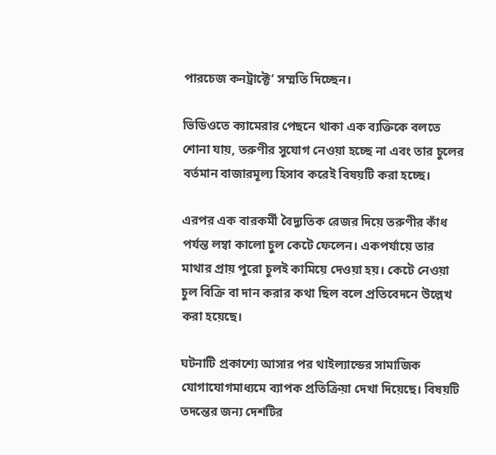পারচেজ কনট্রাক্টে’ সম্মতি দিচ্ছেন।

ভিডিওতে ক্যামেরার পেছনে থাকা এক ব্যক্তিকে বলতে শোনা যায়, তরুণীর সুযোগ নেওয়া হচ্ছে না এবং তার চুলের বর্তমান বাজারমূল্য হিসাব করেই বিষয়টি করা হচ্ছে।

এরপর এক বারকর্মী বৈদ্যুতিক রেজর দিয়ে তরুণীর কাঁধ পর্যন্ত লম্বা কালো চুল কেটে ফেলেন। একপর্যায়ে তার মাথার প্রায় পুরো চুলই কামিয়ে দেওয়া হয়। কেটে নেওয়া চুল বিক্রি বা দান করার কথা ছিল বলে প্রতিবেদনে উল্লেখ করা হয়েছে।

ঘটনাটি প্রকাশ্যে আসার পর থাইল্যান্ডের সামাজিক যোগাযোগমাধ্যমে ব্যাপক প্রতিক্রিয়া দেখা দিয়েছে। বিষয়টি তদন্তের জন্য দেশটির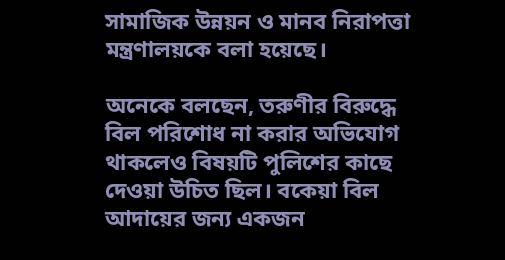সামাজিক উন্নয়ন ও মানব নিরাপত্তা মন্ত্রণালয়কে বলা হয়েছে।

অনেকে বলছেন, তরুণীর বিরুদ্ধে বিল পরিশোধ না করার অভিযোগ থাকলেও বিষয়টি পুলিশের কাছে দেওয়া উচিত ছিল। বকেয়া বিল আদায়ের জন্য একজন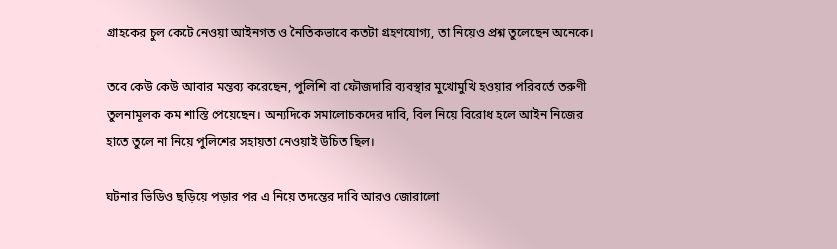গ্রাহকের চুল কেটে নেওয়া আইনগত ও নৈতিকভাবে কতটা গ্রহণযোগ্য, তা নিয়েও প্রশ্ন তুলেছেন অনেকে।

তবে কেউ কেউ আবার মন্তব্য করেছেন, পুলিশি বা ফৌজদারি ব্যবস্থার মুখোমুখি হওয়ার পরিবর্তে তরুণী তুলনামূলক কম শাস্তি পেয়েছেন। অন্যদিকে সমালোচকদের দাবি, বিল নিয়ে বিরোধ হলে আইন নিজের হাতে তুলে না নিয়ে পুলিশের সহায়তা নেওয়াই উচিত ছিল।

ঘটনার ভিডিও ছড়িয়ে পড়ার পর এ নিয়ে তদন্তের দাবি আরও জোরালো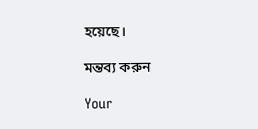হয়েছে।

মন্তব্য করুন

Your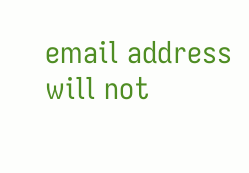email address will not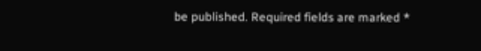be published. Required fields are marked *